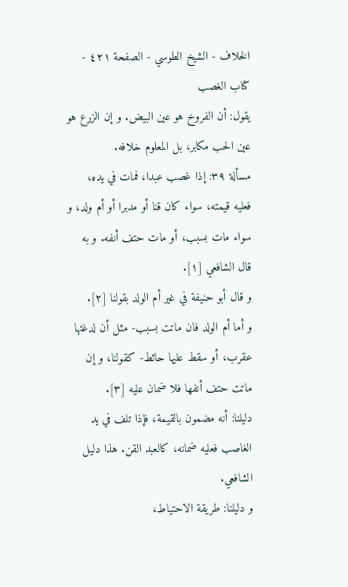الخلاف - الشيخ الطوسي - الصفحة ٤٢١ - كتاب الغصب
يقول: أن الفروخ هو عين البيض. و إن الزرع هو عين الحب مكابر، بل المعلوم خلافه.
مسألة ٣٩: إذا غصب عبدا، فمات في يده،
فعليه قيمته، سواء كان قنا أو مدبرا أو أم ولد، و سواء مات بسبب، أو مات حتف أنفه. و به قال الشافعي [١].
و قال أبو حنيفة في غير أم الولد بقولنا [٢].
و أما أم الولد فان ماتت بسبب- مثل أن لدغتها عقرب، أو سقط عليها حائط- كقولنا، و إن ماتت حتف أنفها فلا ضمان عليه [٣].
دليلنا: أنه مضمون بالقيمة، فإذا تلف في يد الغاصب فعليه ضمانه، كالعبد القن. هذا دليل الشافعي.
و دليلنا: طريقة الاحتياط،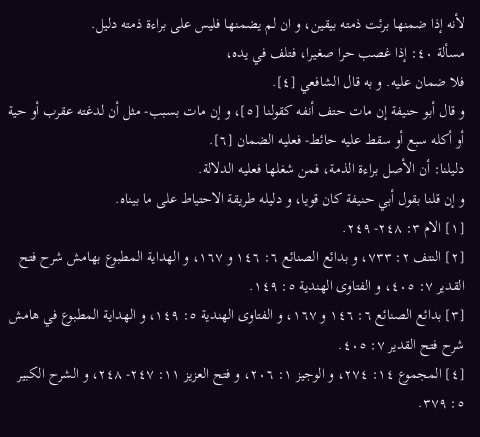لأنه إذا ضمنها برئت ذمته بيقين، و ان لم يضمنها فليس على براءة ذمته دليل.
مسألة ٤٠: إذا غصب حرا صغيرا، فتلف في يده،
فلا ضمان عليه. و به قال الشافعي [٤].
و قال أبو حنيفة إن مات حتف أنفه كقولنا [٥]، و إن مات بسبب- مثل أن لدغته عقرب أو حية أو أكله سبع أو سقط عليه حائط- فعليه الضمان [٦].
دليلنا: أن الأصل براءة الذمة، فمن شغلها فعليه الدلالة.
و إن قلنا بقول أبي حنيفة كان قويا، و دليله طريقة الاحتياط على ما بيناه.
[١] الام ٣: ٢٤٨- ٢٤٩.
[٢] النتف ٢: ٧٣٣، و بدائع الصنائع ٦: ١٤٦ و ١٦٧، و الهداية المطبوع بهامش شرح فتح القدير ٧: ٤٠٥، و الفتاوى الهندية ٥: ١٤٩.
[٣] بدائع الصنائع ٦: ١٤٦ و ١٦٧، و الفتاوى الهندية ٥: ١٤٩، و الهداية المطبوع في هامش شرح فتح القدير ٧: ٤٠٥.
[٤] المجموع ١٤: ٢٧٤، و الوجيز ١: ٢٠٦، و فتح العزيز ١١: ٢٤٧- ٢٤٨، و الشرح الكبير ٥: ٣٧٩.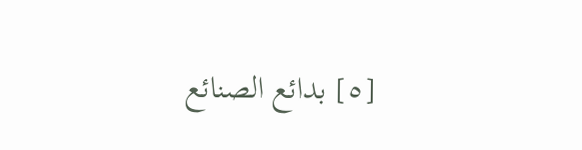[٥] بدائع الصنائع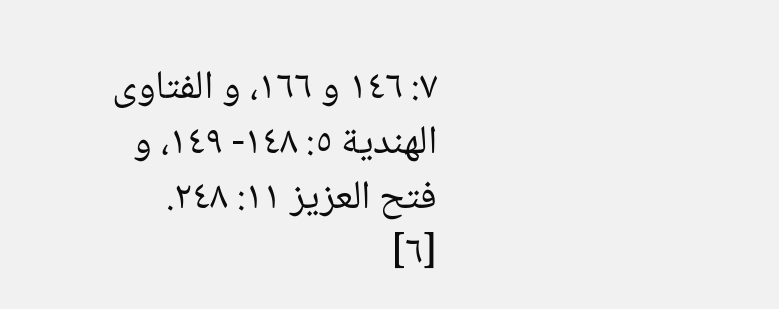٧: ١٤٦ و ١٦٦، و الفتاوى الهندية ٥: ١٤٨- ١٤٩، و فتح العزيز ١١: ٢٤٨.
[٦]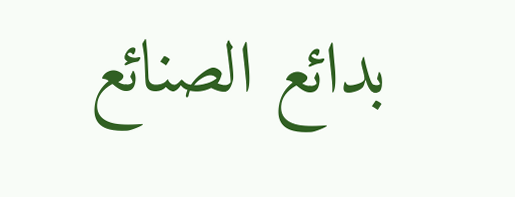بدائع الصنائع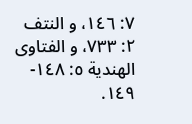٧: ١٤٦، و النتف ٢: ٧٣٣، و الفتاوى الهندية ٥: ١٤٨- ١٤٩.